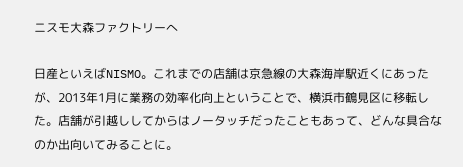ニスモ大森ファクトリーへ

日産といえばNISMO。これまでの店舗は京急線の大森海岸駅近くにあったが、2013年1月に業務の効率化向上ということで、横浜市鶴見区に移転した。店舗が引越ししてからはノータッチだったこともあって、どんな具合なのか出向いてみることに。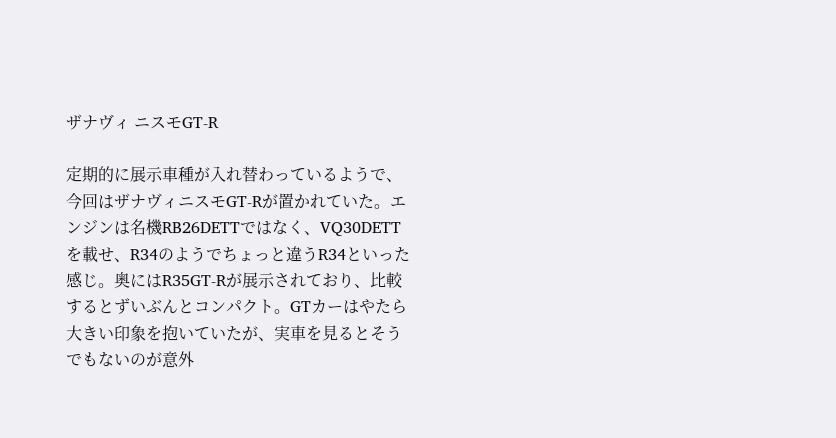ザナヴィ ニスモGT-R

定期的に展示車種が入れ替わっているようで、今回はザナヴィニスモGT-Rが置かれていた。エンジンは名機RB26DETTではなく、VQ30DETTを載せ、R34のようでちょっと違うR34といった感じ。奥にはR35GT-Rが展示されており、比較するとずいぶんとコンパクト。GTカーはやたら大きい印象を抱いていたが、実車を見るとそうでもないのが意外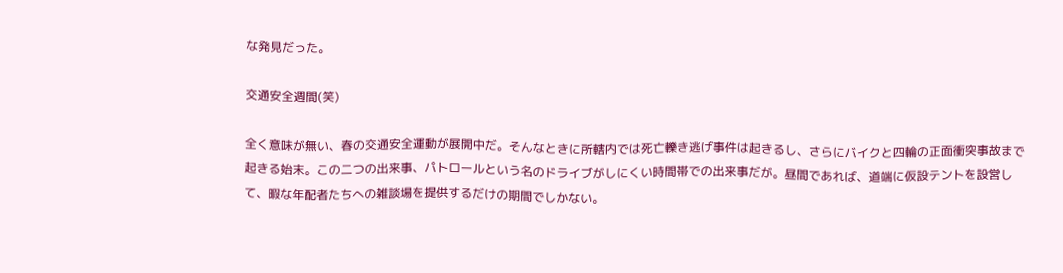な発見だった。

交通安全週間(笑)

全く意味が無い、春の交通安全運動が展開中だ。そんなときに所轄内では死亡轢き逃げ事件は起きるし、さらにバイクと四輪の正面衝突事故まで起きる始末。この二つの出来事、パトロールという名のドライブがしにくい時間帯での出来事だが。昼間であれば、道端に仮設テントを設営して、暇な年配者たちへの雑談場を提供するだけの期間でしかない。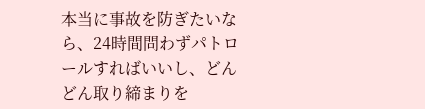本当に事故を防ぎたいなら、24時間問わずパトロールすればいいし、どんどん取り締まりを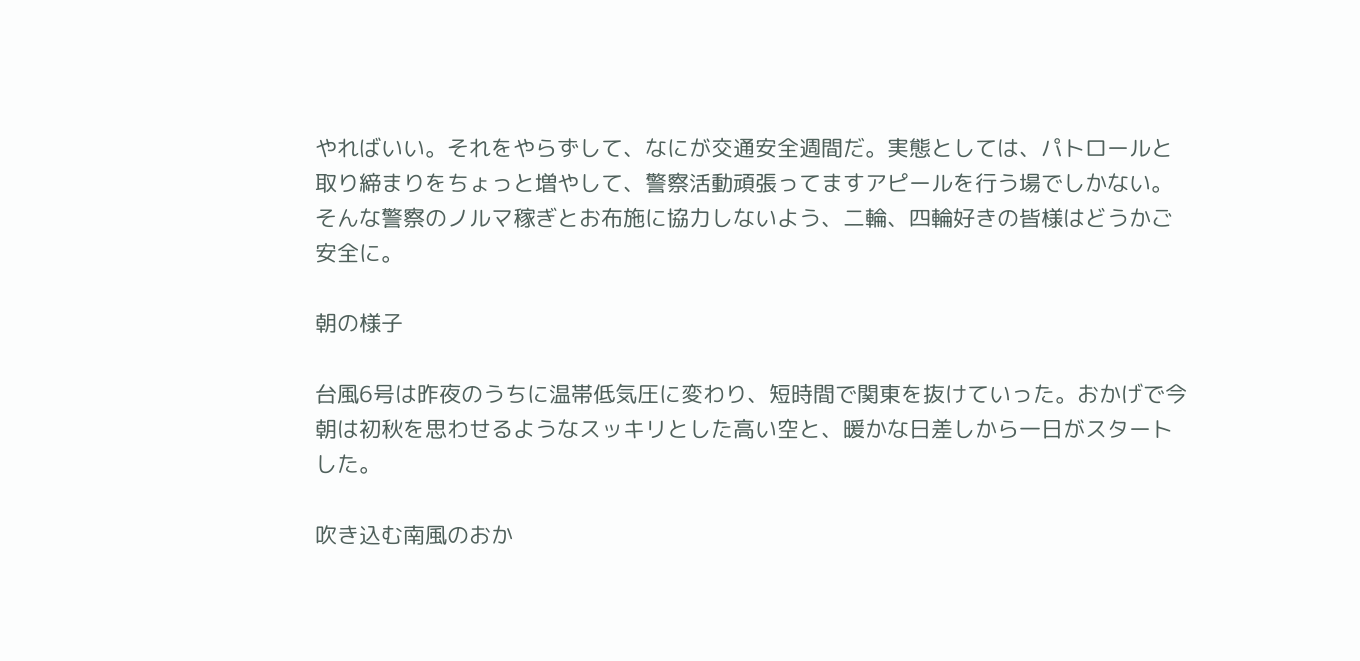やればいい。それをやらずして、なにが交通安全週間だ。実態としては、パトロールと取り締まりをちょっと増やして、警察活動頑張ってますアピールを行う場でしかない。そんな警察のノルマ稼ぎとお布施に協力しないよう、二輪、四輪好きの皆様はどうかご安全に。

朝の様子

台風6号は昨夜のうちに温帯低気圧に変わり、短時間で関東を抜けていった。おかげで今朝は初秋を思わせるようなスッキリとした高い空と、暖かな日差しから一日がスタートした。

吹き込む南風のおか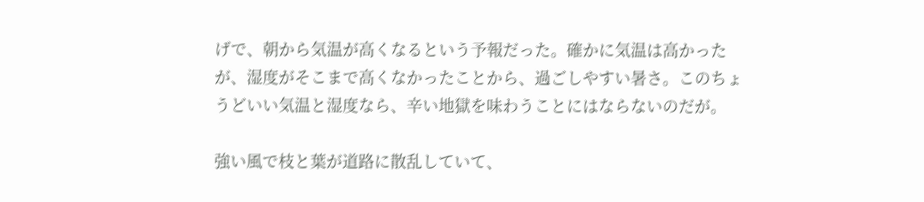げで、朝から気温が高くなるという予報だった。確かに気温は高かったが、湿度がそこまで高くなかったことから、過ごしやすい暑さ。このちょうどいい気温と湿度なら、辛い地獄を味わうことにはならないのだが。

強い風で枝と葉が道路に散乱していて、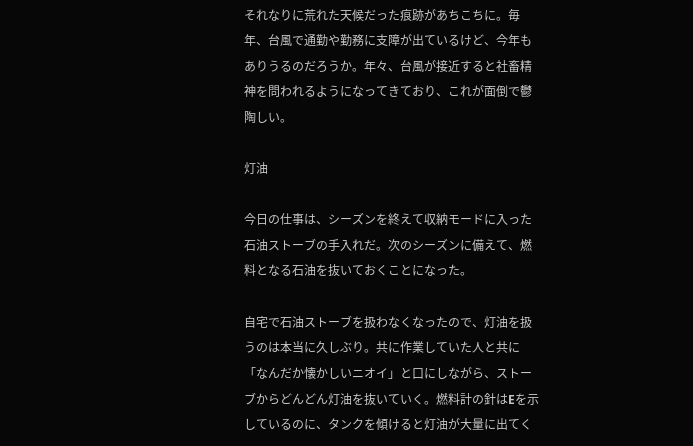それなりに荒れた天候だった痕跡があちこちに。毎年、台風で通勤や勤務に支障が出ているけど、今年もありうるのだろうか。年々、台風が接近すると社畜精神を問われるようになってきており、これが面倒で鬱陶しい。

灯油

今日の仕事は、シーズンを終えて収納モードに入った石油ストーブの手入れだ。次のシーズンに備えて、燃料となる石油を抜いておくことになった。

自宅で石油ストーブを扱わなくなったので、灯油を扱うのは本当に久しぶり。共に作業していた人と共に「なんだか懐かしいニオイ」と口にしながら、ストーブからどんどん灯油を抜いていく。燃料計の針はEを示しているのに、タンクを傾けると灯油が大量に出てく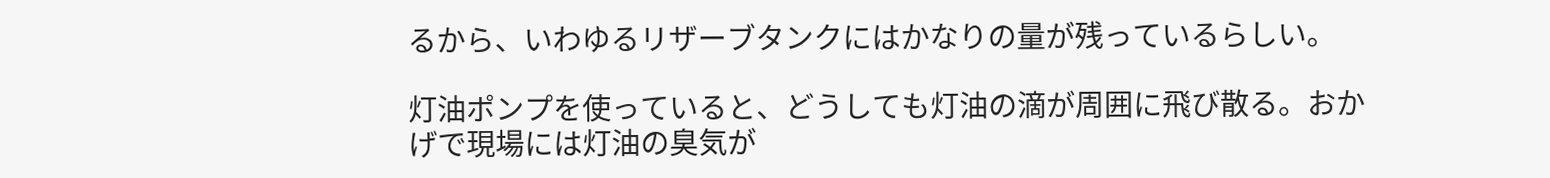るから、いわゆるリザーブタンクにはかなりの量が残っているらしい。

灯油ポンプを使っていると、どうしても灯油の滴が周囲に飛び散る。おかげで現場には灯油の臭気が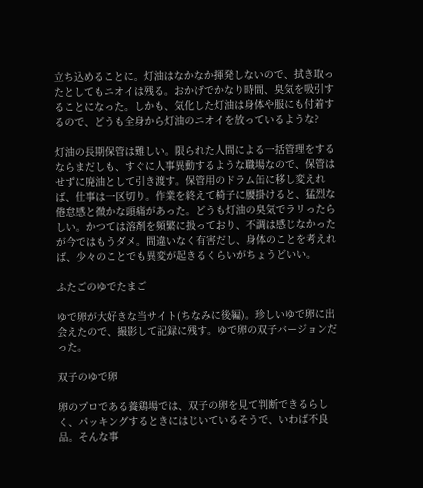立ち込めることに。灯油はなかなか揮発しないので、拭き取ったとしてもニオイは残る。おかげでかなり時間、臭気を吸引することになった。しかも、気化した灯油は身体や服にも付着するので、どうも全身から灯油のニオイを放っているような?

灯油の長期保管は難しい。限られた人間による一括管理をするならまだしも、すぐに人事異動するような職場なので、保管はせずに廃油として引き渡す。保管用のドラム缶に移し変えれば、仕事は一区切り。作業を終えて椅子に腰掛けると、猛烈な倦怠感と微かな頭痛があった。どうも灯油の臭気でラリったらしい。かつては溶剤を頻繁に扱っており、不調は感じなかったが今ではもうダメ。間違いなく有害だし、身体のことを考えれば、少々のことでも異変が起きるくらいがちょうどいい。

ふたごのゆでたまご

ゆで卵が大好きな当サイト(ちなみに後編)。珍しいゆで卵に出会えたので、撮影して記録に残す。ゆで卵の双子バージョンだった。

双子のゆで卵

卵のプロである養鶏場では、双子の卵を見て判断できるらしく、パッキングするときにはじいているそうで、いわば不良品。そんな事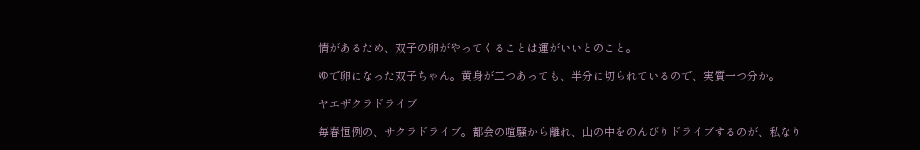情があるため、双子の卵がやってくることは運がいいとのこと。

ゆで卵になった双子ちゃん。黄身が二つあっても、半分に切られているので、実質一つ分か。

ヤエザクラドライブ

毎春恒例の、サクラドライブ。都会の喧騒から離れ、山の中をのんびりドライブするのが、私なり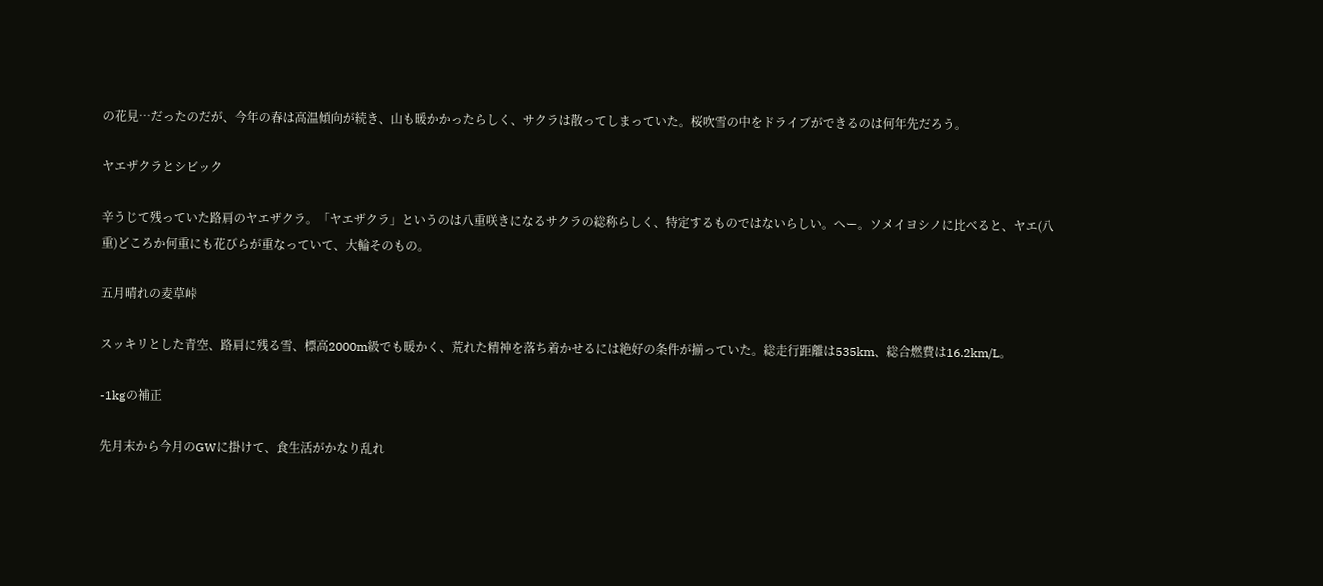の花見…だったのだが、今年の春は高温傾向が続き、山も暖かかったらしく、サクラは散ってしまっていた。桜吹雪の中をドライブができるのは何年先だろう。

ヤエザクラとシビック

辛うじて残っていた路肩のヤエザクラ。「ヤエザクラ」というのは八重咲きになるサクラの総称らしく、特定するものではないらしい。へー。ソメイヨシノに比べると、ヤエ(八重)どころか何重にも花びらが重なっていて、大輪そのもの。

五月晴れの麦草峠

スッキリとした青空、路肩に残る雪、標高2000m級でも暖かく、荒れた精神を落ち着かせるには絶好の条件が揃っていた。総走行距離は535km、総合燃費は16.2km/L。

-1kgの補正

先月末から今月のGWに掛けて、食生活がかなり乱れ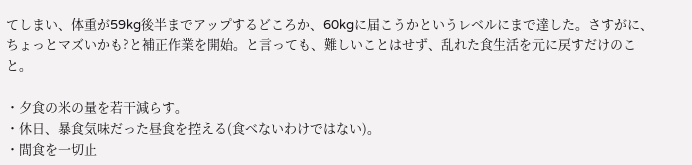てしまい、体重が59kg後半までアップするどころか、60kgに届こうかというレベルにまで達した。さすがに、ちょっとマズいかも?と補正作業を開始。と言っても、難しいことはせず、乱れた食生活を元に戻すだけのこと。

・夕食の米の量を若干減らす。
・休日、暴食気味だった昼食を控える(食べないわけではない)。
・間食を一切止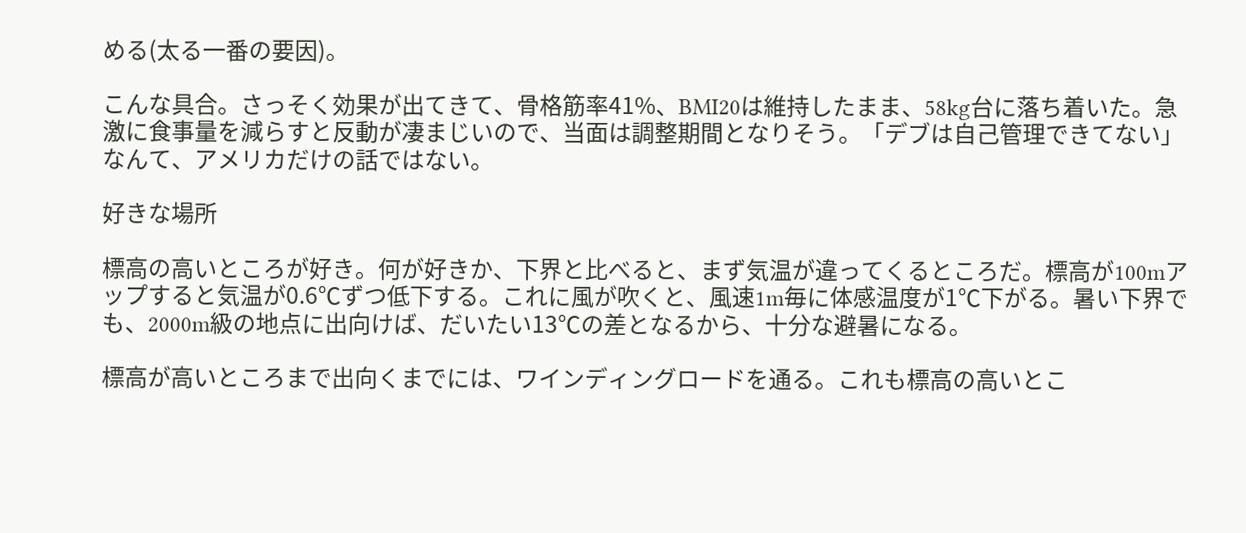める(太る一番の要因)。

こんな具合。さっそく効果が出てきて、骨格筋率41%、BMI20は維持したまま、58kg台に落ち着いた。急激に食事量を減らすと反動が凄まじいので、当面は調整期間となりそう。「デブは自己管理できてない」なんて、アメリカだけの話ではない。

好きな場所

標高の高いところが好き。何が好きか、下界と比べると、まず気温が違ってくるところだ。標高が100mアップすると気温が0.6℃ずつ低下する。これに風が吹くと、風速1m毎に体感温度が1℃下がる。暑い下界でも、2000m級の地点に出向けば、だいたい13℃の差となるから、十分な避暑になる。

標高が高いところまで出向くまでには、ワインディングロードを通る。これも標高の高いとこ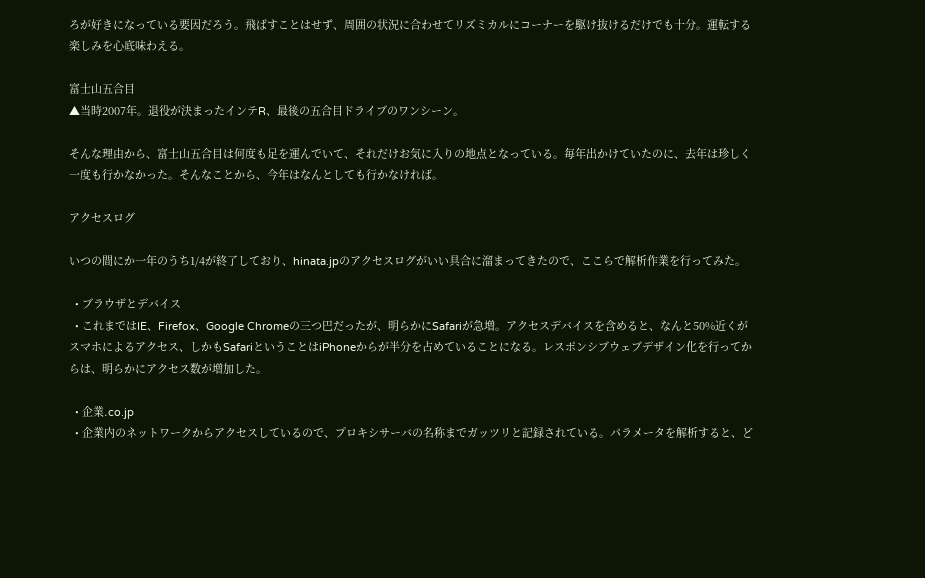ろが好きになっている要因だろう。飛ばすことはせず、周囲の状況に合わせてリズミカルにコーナーを駆け抜けるだけでも十分。運転する楽しみを心底味わえる。

富士山五合目
▲当時2007年。退役が決まったインテR、最後の五合目ドライブのワンシーン。

そんな理由から、富士山五合目は何度も足を運んでいて、それだけお気に入りの地点となっている。毎年出かけていたのに、去年は珍しく一度も行かなかった。そんなことから、今年はなんとしても行かなければ。

アクセスログ

いつの間にか一年のうち1/4が終了しており、hinata.jpのアクセスログがいい具合に溜まってきたので、ここらで解析作業を行ってみた。

  • ブラウザとデバイス
  • これまではIE、Firefox、Google Chromeの三つ巴だったが、明らかにSafariが急増。アクセスデバイスを含めると、なんと50%近くがスマホによるアクセス、しかもSafariということはiPhoneからが半分を占めていることになる。レスポンシブウェブデザイン化を行ってからは、明らかにアクセス数が増加した。

  • 企業.co.jp
  • 企業内のネットワークからアクセスしているので、プロキシサーバの名称までガッツリと記録されている。パラメータを解析すると、ど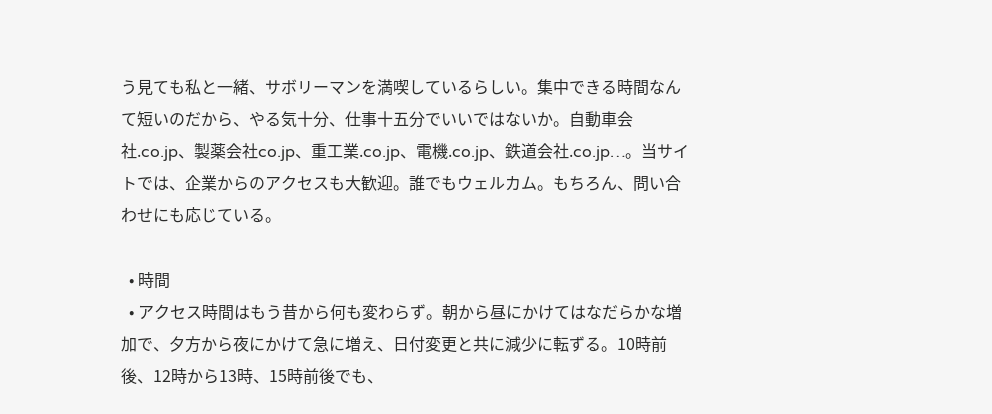う見ても私と一緒、サボリーマンを満喫しているらしい。集中できる時間なんて短いのだから、やる気十分、仕事十五分でいいではないか。自動車会社.co.jp、製薬会社co.jp、重工業.co.jp、電機.co.jp、鉄道会社.co.jp…。当サイトでは、企業からのアクセスも大歓迎。誰でもウェルカム。もちろん、問い合わせにも応じている。

  • 時間
  • アクセス時間はもう昔から何も変わらず。朝から昼にかけてはなだらかな増加で、夕方から夜にかけて急に増え、日付変更と共に減少に転ずる。10時前後、12時から13時、15時前後でも、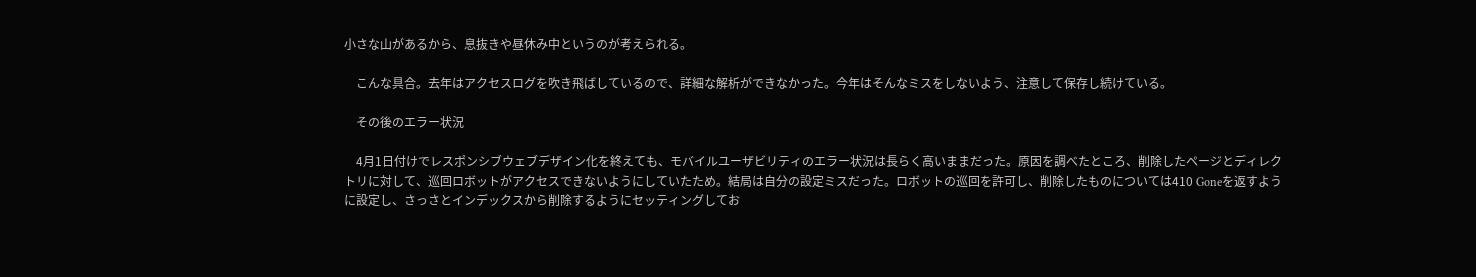小さな山があるから、息抜きや昼休み中というのが考えられる。

    こんな具合。去年はアクセスログを吹き飛ばしているので、詳細な解析ができなかった。今年はそんなミスをしないよう、注意して保存し続けている。

    その後のエラー状況

    4月1日付けでレスポンシブウェブデザイン化を終えても、モバイルユーザビリティのエラー状況は長らく高いままだった。原因を調べたところ、削除したページとディレクトリに対して、巡回ロボットがアクセスできないようにしていたため。結局は自分の設定ミスだった。ロボットの巡回を許可し、削除したものについては410 Goneを返すように設定し、さっさとインデックスから削除するようにセッティングしてお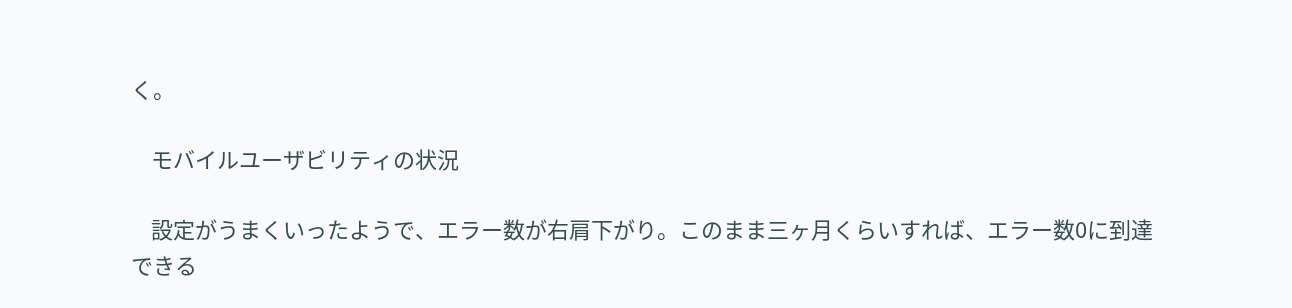く。

    モバイルユーザビリティの状況

    設定がうまくいったようで、エラー数が右肩下がり。このまま三ヶ月くらいすれば、エラー数0に到達できる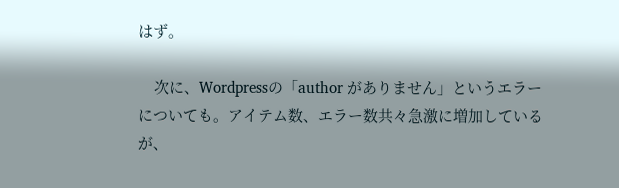はず。

    次に、Wordpressの「author がありません」というエラーについても。アイテム数、エラー数共々急激に増加しているが、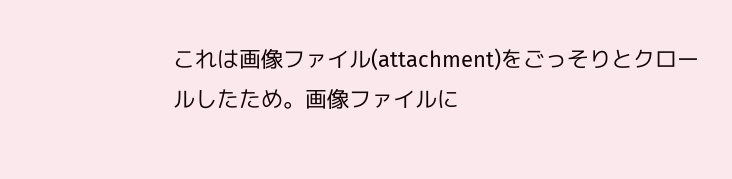これは画像ファイル(attachment)をごっそりとクロールしたため。画像ファイルに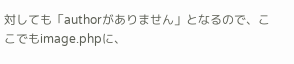対しても「authorがありません」となるので、ここでもimage.phpに、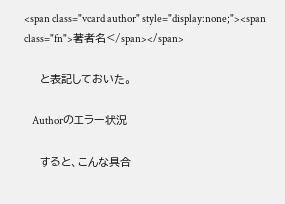<span class="vcard author" style="display:none;"><span class="fn">著者名</span></span>

    と表記しておいた。

    Authorのエラー状況

    すると、こんな具合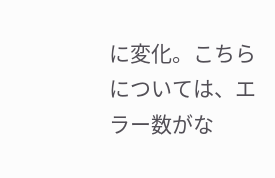に変化。こちらについては、エラー数がな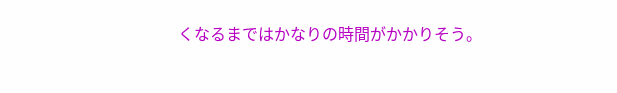くなるまではかなりの時間がかかりそう。